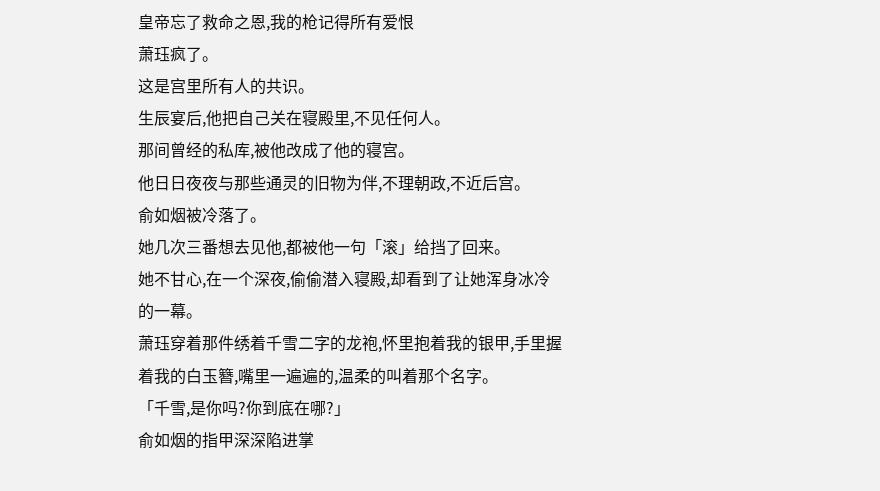皇帝忘了救命之恩,我的枪记得所有爱恨
萧珏疯了。
这是宫里所有人的共识。
生辰宴后,他把自己关在寝殿里,不见任何人。
那间曾经的私库,被他改成了他的寝宫。
他日日夜夜与那些通灵的旧物为伴,不理朝政,不近后宫。
俞如烟被冷落了。
她几次三番想去见他,都被他一句「滚」给挡了回来。
她不甘心,在一个深夜,偷偷潜入寝殿,却看到了让她浑身冰冷的一幕。
萧珏穿着那件绣着千雪二字的龙袍,怀里抱着我的银甲,手里握着我的白玉簪,嘴里一遍遍的,温柔的叫着那个名字。
「千雪,是你吗?你到底在哪?」
俞如烟的指甲深深陷进掌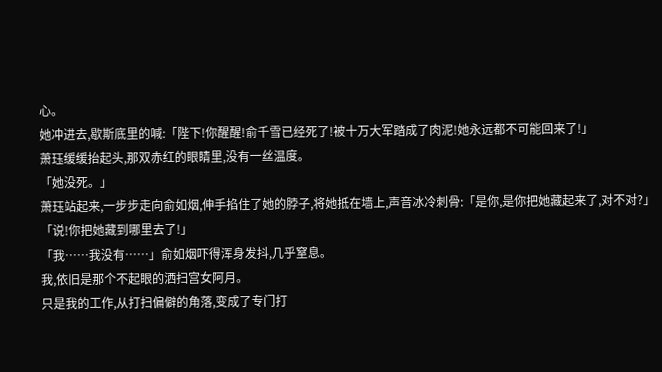心。
她冲进去,歇斯底里的喊:「陛下!你醒醒!俞千雪已经死了!被十万大军踏成了肉泥!她永远都不可能回来了!」
萧珏缓缓抬起头,那双赤红的眼睛里,没有一丝温度。
「她没死。」
萧珏站起来,一步步走向俞如烟,伸手掐住了她的脖子,将她抵在墙上,声音冰冷刺骨:「是你,是你把她藏起来了,对不对?」
「说!你把她藏到哪里去了!」
「我……我没有……」俞如烟吓得浑身发抖,几乎窒息。
我,依旧是那个不起眼的洒扫宫女阿月。
只是我的工作,从打扫偏僻的角落,变成了专门打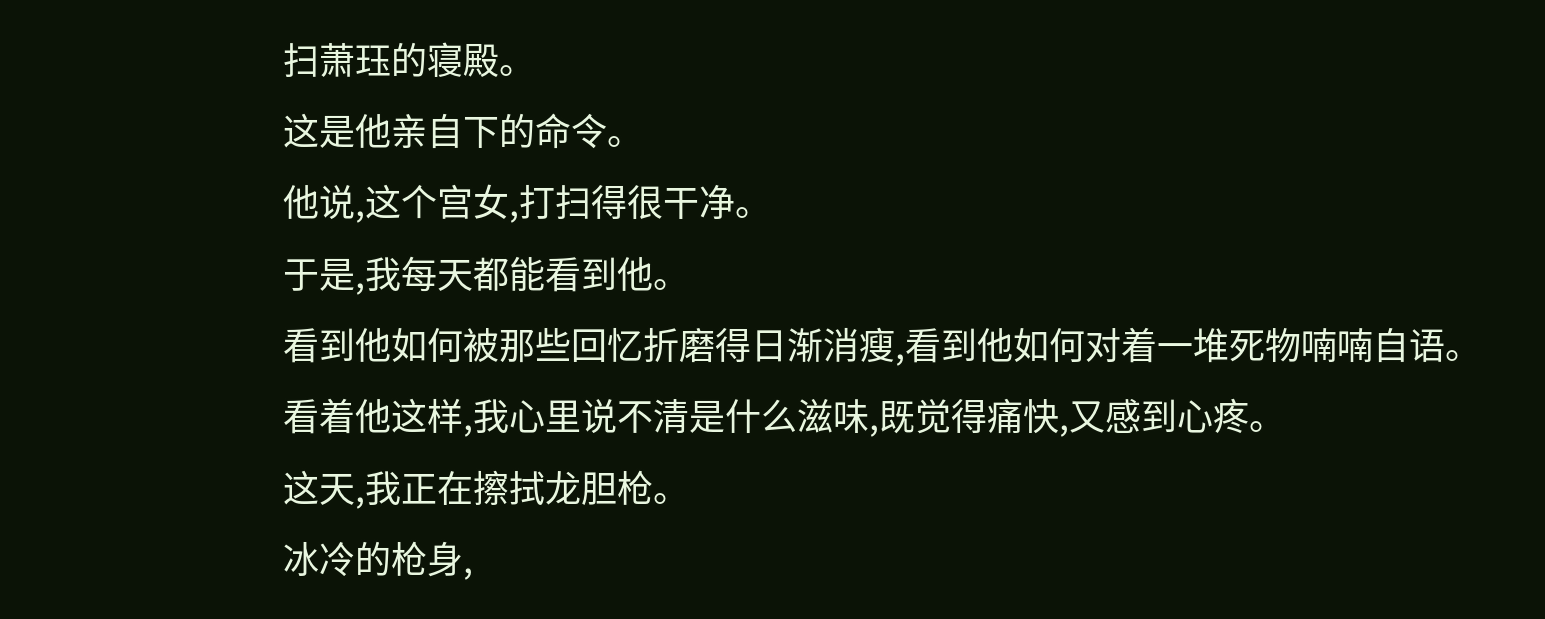扫萧珏的寝殿。
这是他亲自下的命令。
他说,这个宫女,打扫得很干净。
于是,我每天都能看到他。
看到他如何被那些回忆折磨得日渐消瘦,看到他如何对着一堆死物喃喃自语。
看着他这样,我心里说不清是什么滋味,既觉得痛快,又感到心疼。
这天,我正在擦拭龙胆枪。
冰冷的枪身,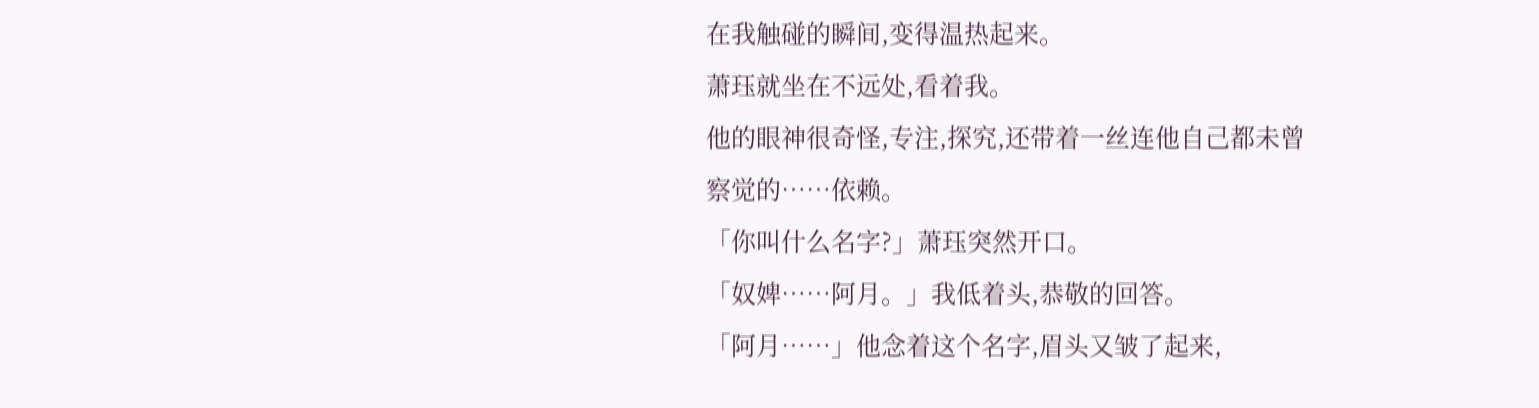在我触碰的瞬间,变得温热起来。
萧珏就坐在不远处,看着我。
他的眼神很奇怪,专注,探究,还带着一丝连他自己都未曾察觉的……依赖。
「你叫什么名字?」萧珏突然开口。
「奴婢……阿月。」我低着头,恭敬的回答。
「阿月……」他念着这个名字,眉头又皱了起来,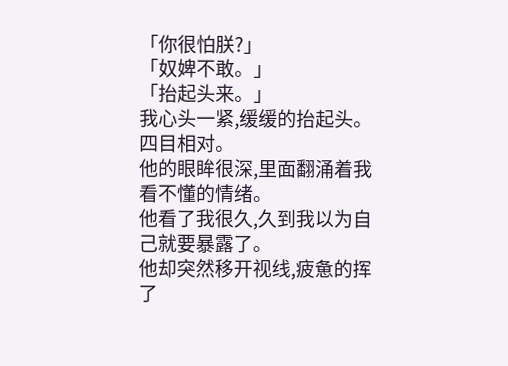「你很怕朕?」
「奴婢不敢。」
「抬起头来。」
我心头一紧,缓缓的抬起头。
四目相对。
他的眼眸很深,里面翻涌着我看不懂的情绪。
他看了我很久,久到我以为自己就要暴露了。
他却突然移开视线,疲惫的挥了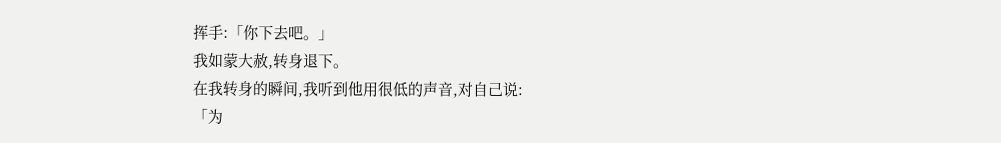挥手:「你下去吧。」
我如蒙大赦,转身退下。
在我转身的瞬间,我听到他用很低的声音,对自己说:
「为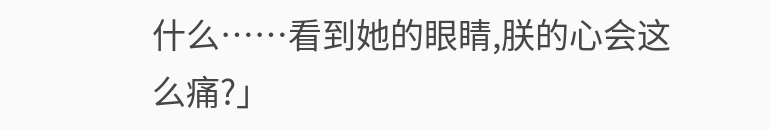什么……看到她的眼睛,朕的心会这么痛?」